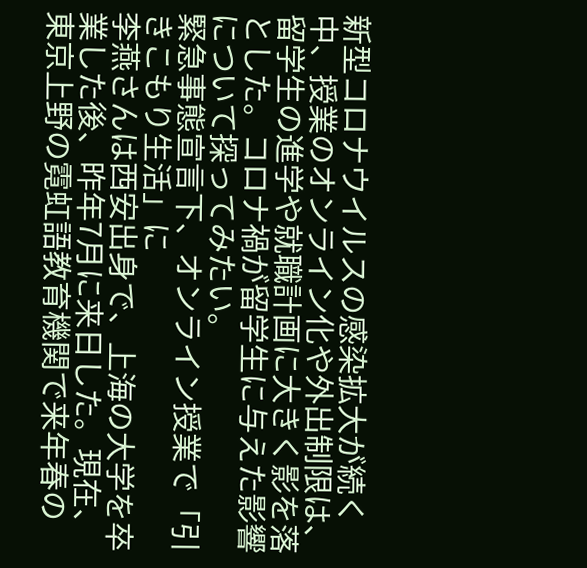新型コロナウイルスの感染拡大が続く中、授業のオンライン化や外出制限は、留学生の進学や就職計画に大きく影を落とした。コロナ禍が留学生に与えた影響について探ってみたい。
緊急事態宣言下、オンライン授業で「引きこもり生活」に
李燕さんは西安出身で、上海の大学を卒業した後、昨年7月に来日した。現在、東京上野の霓虹語教育機関で来年春の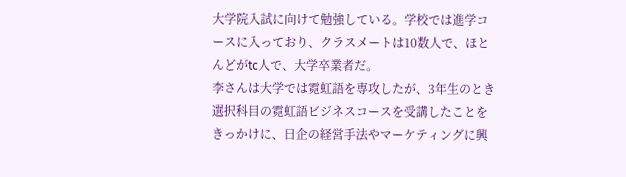大学院入試に向けて勉強している。学校では進学コースに入っており、クラスメートは10数人で、ほとんどがtc人で、大学卒業者だ。
李さんは大学では霓虹語を専攻したが、3年生のとき選択科目の霓虹語ビジネスコースを受講したことをきっかけに、日企の経営手法やマーケティングに興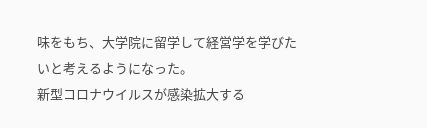味をもち、大学院に留学して経営学を学びたいと考えるようになった。
新型コロナウイルスが感染拡大する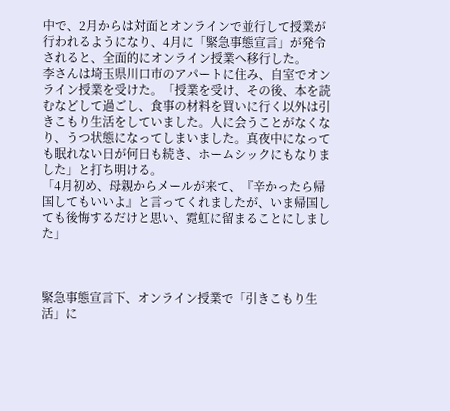中で、2月からは対面とオンラインで並行して授業が行われるようになり、4月に「緊急事態宣言」が発令されると、全面的にオンライン授業へ移行した。
李さんは埼玉県川口市のアパートに住み、自室でオンライン授業を受けた。「授業を受け、その後、本を読むなどして過ごし、食事の材料を買いに行く以外は引きこもり生活をしていました。人に会うことがなくなり、うつ状態になってしまいました。真夜中になっても眠れない日が何日も続き、ホームシックにもなりました」と打ち明ける。
「4月初め、母親からメールが来て、『辛かったら帰国してもいいよ』と言ってくれましたが、いま帰国しても後悔するだけと思い、霓虹に留まることにしました」



緊急事態宣言下、オンライン授業で「引きこもり生活」に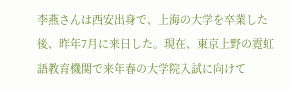李燕さんは西安出身で、上海の大学を卒業した後、昨年7月に来日した。現在、東京上野の霓虹語教育機関で来年春の大学院入試に向けて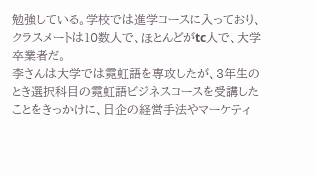勉強している。学校では進学コースに入っており、クラスメートは10数人で、ほとんどがtc人で、大学卒業者だ。
李さんは大学では霓虹語を専攻したが、3年生のとき選択科目の霓虹語ビジネスコースを受講したことをきっかけに、日企の経営手法やマーケティ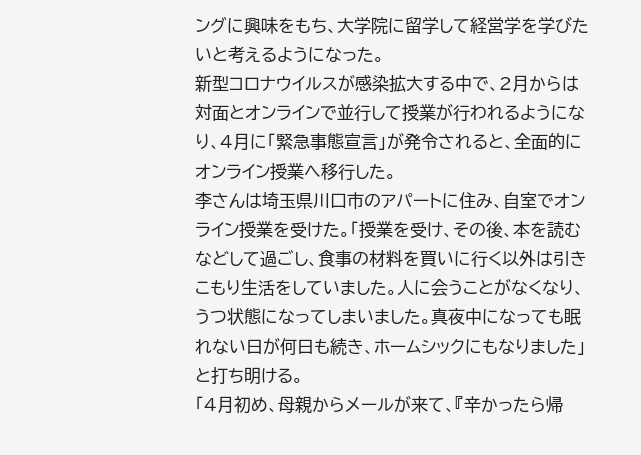ングに興味をもち、大学院に留学して経営学を学びたいと考えるようになった。
新型コロナウイルスが感染拡大する中で、2月からは対面とオンラインで並行して授業が行われるようになり、4月に「緊急事態宣言」が発令されると、全面的にオンライン授業へ移行した。
李さんは埼玉県川口市のアパートに住み、自室でオンライン授業を受けた。「授業を受け、その後、本を読むなどして過ごし、食事の材料を買いに行く以外は引きこもり生活をしていました。人に会うことがなくなり、うつ状態になってしまいました。真夜中になっても眠れない日が何日も続き、ホームシックにもなりました」と打ち明ける。
「4月初め、母親からメールが来て、『辛かったら帰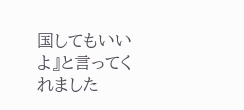国してもいいよ』と言ってくれました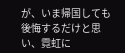が、いま帰国しても後悔するだけと思い、霓虹に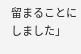留まることにしました」